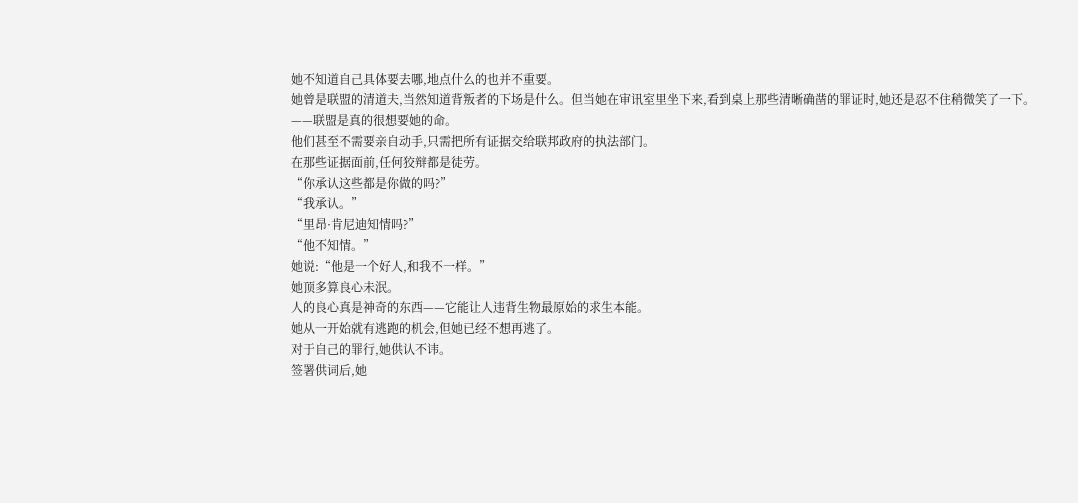她不知道自己具体要去哪,地点什么的也并不重要。
她曾是联盟的清道夫,当然知道背叛者的下场是什么。但当她在审讯室里坐下来,看到桌上那些清晰确凿的罪证时,她还是忍不住稍微笑了一下。
——联盟是真的很想要她的命。
他们甚至不需要亲自动手,只需把所有证据交给联邦政府的执法部门。
在那些证据面前,任何狡辩都是徒劳。
“你承认这些都是你做的吗?”
“我承认。”
“里昂·肯尼迪知情吗?”
“他不知情。”
她说:“他是一个好人,和我不一样。”
她顶多算良心未泯。
人的良心真是神奇的东西——它能让人违背生物最原始的求生本能。
她从一开始就有逃跑的机会,但她已经不想再逃了。
对于自己的罪行,她供认不讳。
签署供词后,她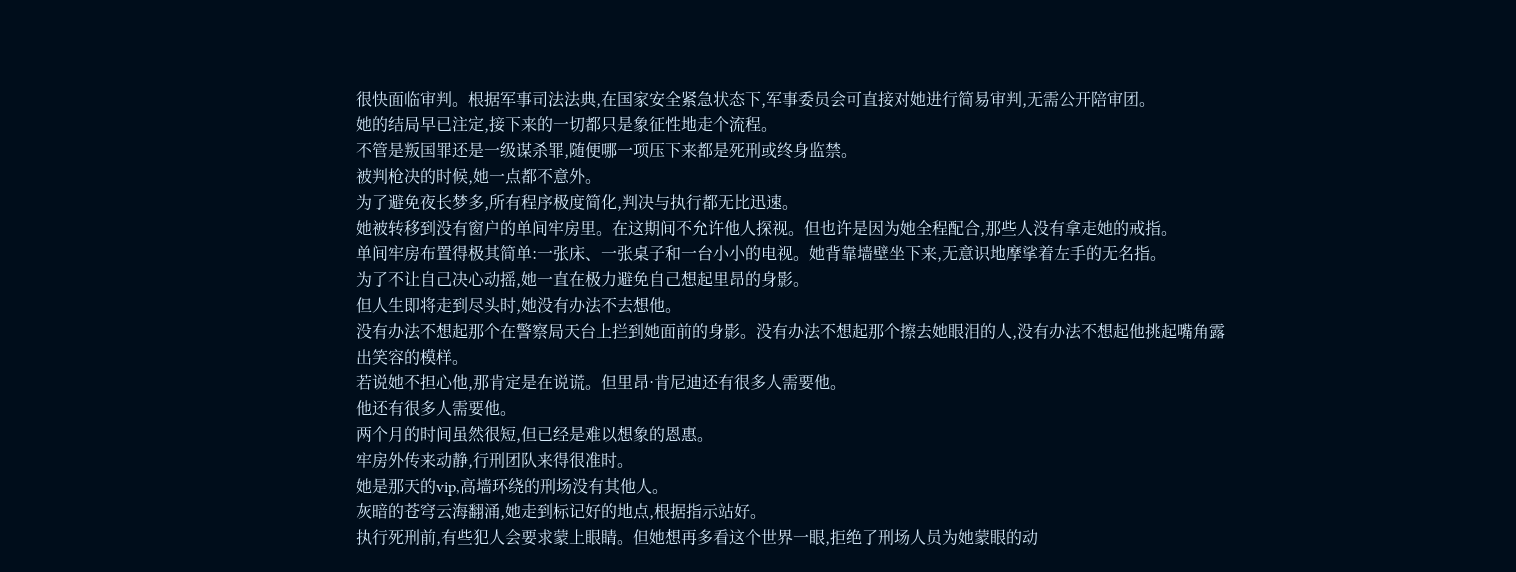很快面临审判。根据军事司法法典,在国家安全紧急状态下,军事委员会可直接对她进行简易审判,无需公开陪审团。
她的结局早已注定,接下来的一切都只是象征性地走个流程。
不管是叛国罪还是一级谋杀罪,随便哪一项压下来都是死刑或终身监禁。
被判枪决的时候,她一点都不意外。
为了避免夜长梦多,所有程序极度简化,判决与执行都无比迅速。
她被转移到没有窗户的单间牢房里。在这期间不允许他人探视。但也许是因为她全程配合,那些人没有拿走她的戒指。
单间牢房布置得极其简单:一张床、一张桌子和一台小小的电视。她背靠墙壁坐下来,无意识地摩挲着左手的无名指。
为了不让自己决心动摇,她一直在极力避免自己想起里昂的身影。
但人生即将走到尽头时,她没有办法不去想他。
没有办法不想起那个在警察局天台上拦到她面前的身影。没有办法不想起那个擦去她眼泪的人,没有办法不想起他挑起嘴角露出笑容的模样。
若说她不担心他,那肯定是在说谎。但里昂·肯尼迪还有很多人需要他。
他还有很多人需要他。
两个月的时间虽然很短,但已经是难以想象的恩惠。
牢房外传来动静,行刑团队来得很准时。
她是那天的vip,高墙环绕的刑场没有其他人。
灰暗的苍穹云海翻涌,她走到标记好的地点,根据指示站好。
执行死刑前,有些犯人会要求蒙上眼睛。但她想再多看这个世界一眼,拒绝了刑场人员为她蒙眼的动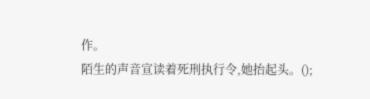作。
陌生的声音宣读着死刑执行令,她抬起头。();